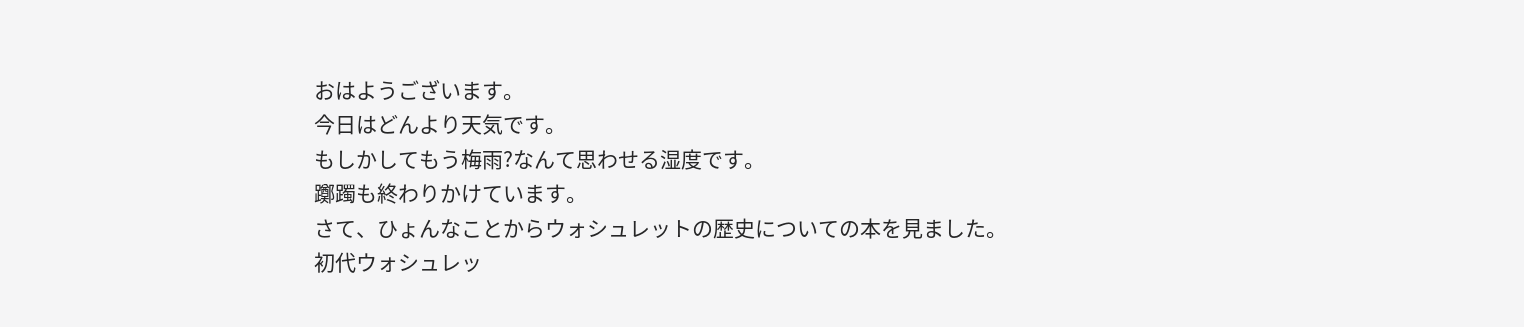おはようございます。
今日はどんより天気です。
もしかしてもう梅雨?なんて思わせる湿度です。
躑躅も終わりかけています。
さて、ひょんなことからウォシュレットの歴史についての本を見ました。
初代ウォシュレッ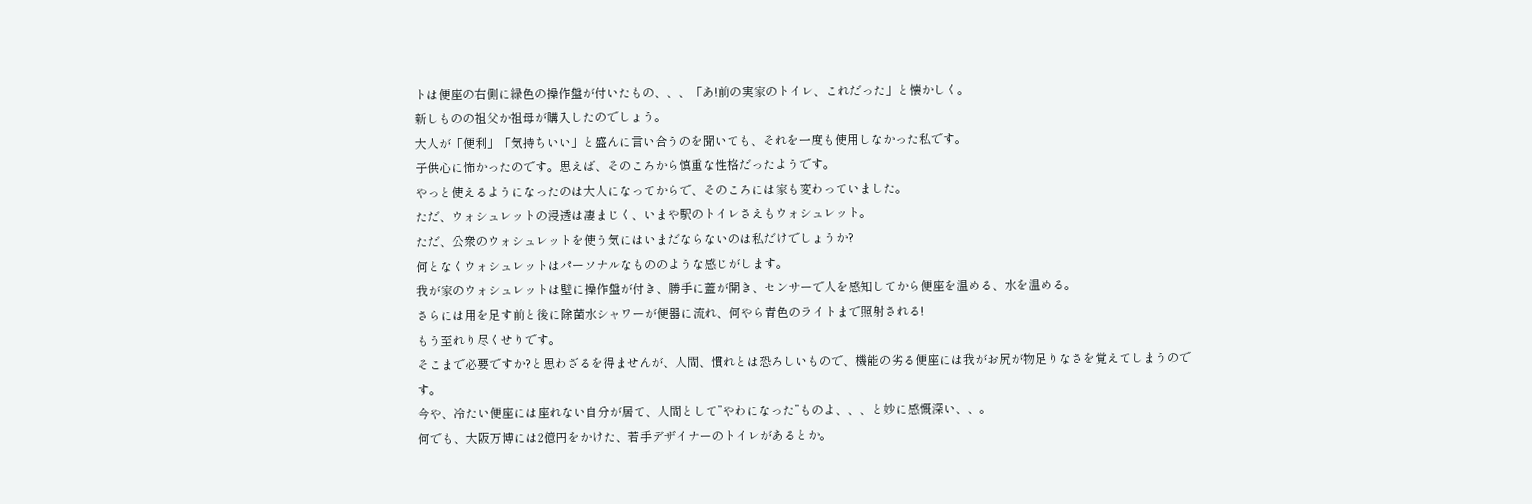トは便座の右側に緑色の操作盤が付いたもの、、、「あ!前の実家のトイレ、これだった」と懐かしく。
新しものの祖父か祖母が購入したのでしょう。
大人が「便利」「気持ちいい」と盛んに言い合うのを聞いても、それを一度も使用しなかった私です。
子供心に怖かったのです。思えば、そのころから慎重な性格だったようです。
やっと使えるようになったのは大人になってからで、そのころには家も変わっていました。
ただ、ウォシュレットの浸透は凄まじく、いまや駅のトイレさえもウォシュレット。
ただ、公衆のウォシュレットを使う気にはいまだならないのは私だけでしょうか?
何となくウォシュレットはパーソナルなもののような感じがします。
我が家のウォシュレットは壁に操作盤が付き、勝手に蓋が開き、センサーで人を感知してから便座を温める、水を温める。
さらには用を足す前と後に除菌水シャワーが便器に流れ、何やら青色のライトまで照射される!
もう至れり尽くせりです。
そこまで必要ですか?と思わざるを得ませんが、人間、慣れとは恐ろしいもので、機能の劣る便座には我がお尻が物足りなさを覚えてしまうのです。
今や、冷たい便座には座れない自分が居て、人間として”やわになった”ものよ、、、と妙に感慨深い、、。
何でも、大阪万博には2億円をかけた、若手デザイナーのトイレがあるとか。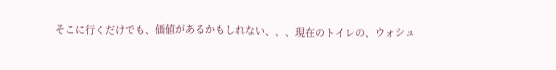そこに行くだけでも、価値があるかもしれない、、、現在のトイレの、ウォシュ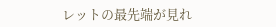レットの最先端が見れ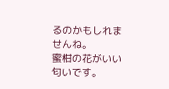るのかもしれませんね。
蜜柑の花がいい匂いです。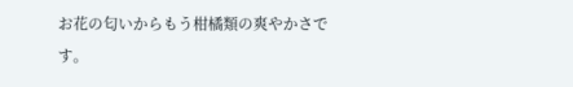お花の匂いからもう柑橘類の爽やかさです。